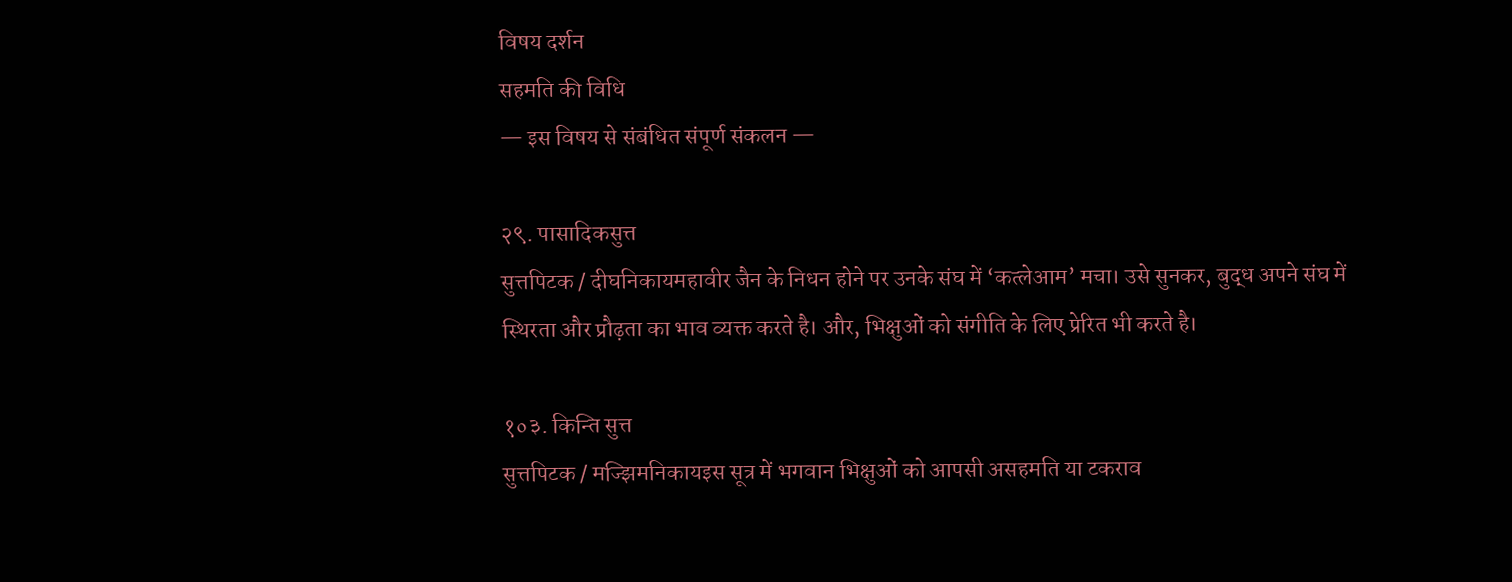विषय दर्शन
सहमति की विधि
— इस विषय से संबंधित संपूर्ण संकलन —

२९. पासादिकसुत्त
सुत्तपिटक / दीघनिकायमहावीर जैन के निधन होने पर उनके संघ में ‘कत्लेआम’ मचा। उसे सुनकर, बुद्ध अपने संघ में स्थिरता और प्रौढ़ता का भाव व्यक्त करते है। और, भिक्षुओं को संगीति के लिए प्रेरित भी करते है।

१०३. किन्ति सुत्त
सुत्तपिटक / मज्झिमनिकायइस सूत्र में भगवान भिक्षुओं को आपसी असहमति या टकराव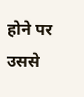होने पर उससे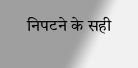निपटने के सही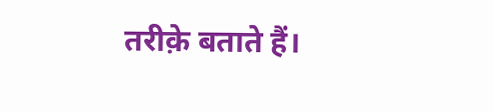तरीक़े बताते हैं।